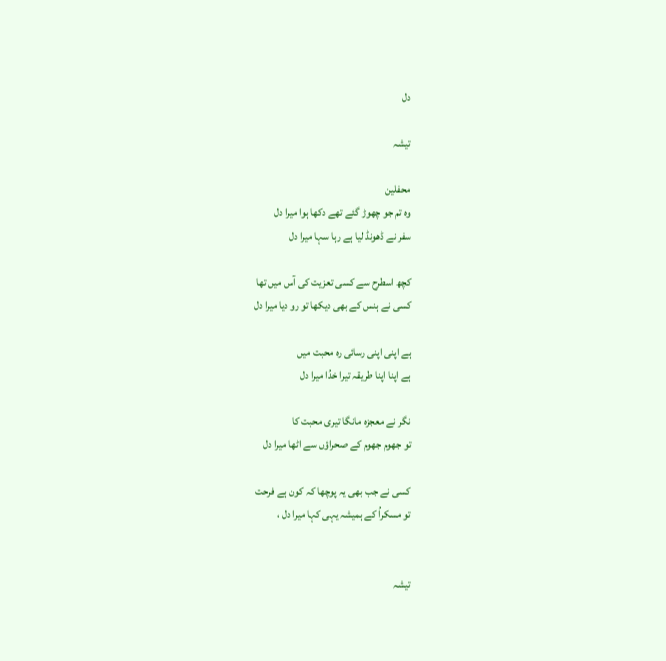دل

تیشہ

محفلین
وہ تم جو چھوڑ گئے تھے دکھا ہوا میرا دل
سفر نے ڈھونڈ لیا ہے رہا سہا میرا دل

کچھ اسطرح سے کسی تعزیت کی آس میں تھا
کسی نے ہنس کے بھی دیکھا تو رو دیا میرا دل

ہے اپنی اپنی رسائی رہ محبت میں
ہے اپنا اپنا طریقہ تیرا خدُا میرا دل

نگر نے معجزہ مانگا تیری محبت کا
تو جھوم جھوم کے صحراؤں سے اٹھا میرا دل

کسی نے جب بھی یہ پوچھا کہ کون ہے فرحت
تو مسکراُ کے ہمیشہ یہی کہا میرا دل ،


تیشہ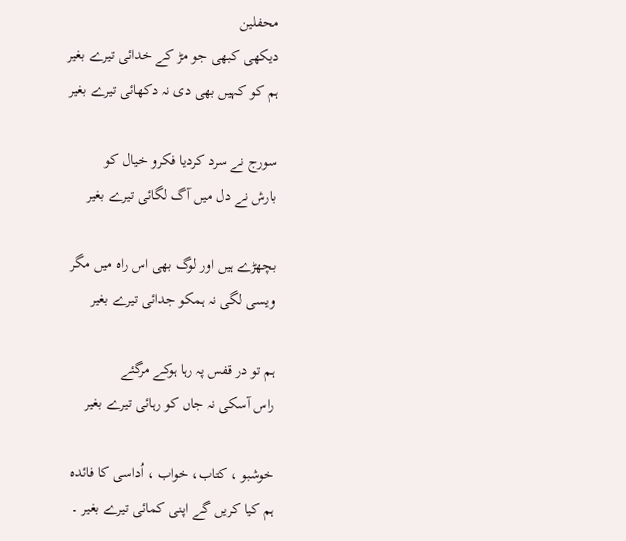محفلین
دیکھی کبھی جو مڑ کے خدائی تیرے بغیر
ہم کو کہیں بھی دی نہ دکھائی تیرے بغیر

سورج نے سرد کردیا فکرو خیال کو
بارش نے دل میں آگ لگائی تیرے بغیر

بچھڑے ہیں اور لوگ بھی اس راہ میں مگر
ویسی لگی نہ ہمکو جدائی تیرے بغیر

ہم تو در قفس پہ رہا ہوکے مرگئے
راس آسکی نہ جاں کو رہائی تیرے بغیر

خوشبو ، کتاب، خواب ، اُداسی کا فائدہ
ہم کیا کریں گے اپنی کمائی تیرے بغیر ۔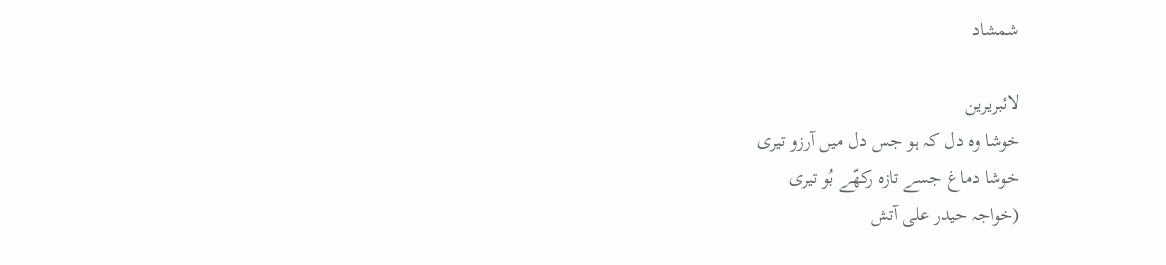شمشاد

لائبریرین
خوشا وہ دل کہ ہو جس دل میں‌ آرزو تیری
خوشا دماغ جسے تازہ رکھّے بُو تیری
(خواجہ حیدر علی آتش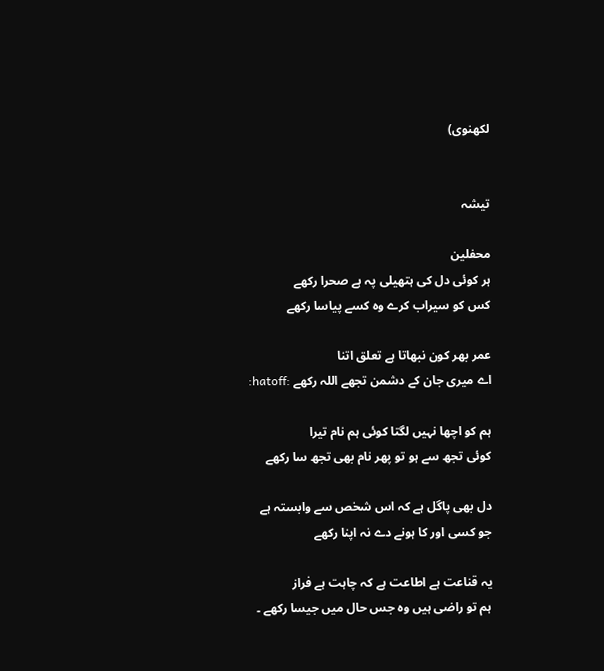لکھنوی)


تیشہ

محفلین
ہر کوئی دل کی ہتھیلی پہ ہے صحرا رکھے
کس کو سیراب کرے وہ کسے پیاسا رکھے

عمر بھر کون نبھاتا ہے تعلق اتنا
اے میری جان کے دشمن تجھے اللہ رکھے :hatoff:

ہم کو اچھا نہیں لگتا کوئی ہم نام تیرا
کوئی تجھ سے ہو تو پھر نام بھی تجھ سا رکھے

دل بھی پاگل ہے کہ اس شخص سے وابستہ ہے
جو کسی اور کا ہونے دے نہ اپنا رکھے

یہ قناعت ہے اطاعت ہے کہ چاہت ہے فراز
ہم تو راضی ہیں وہ جس حال میں جیسا رکھے ۔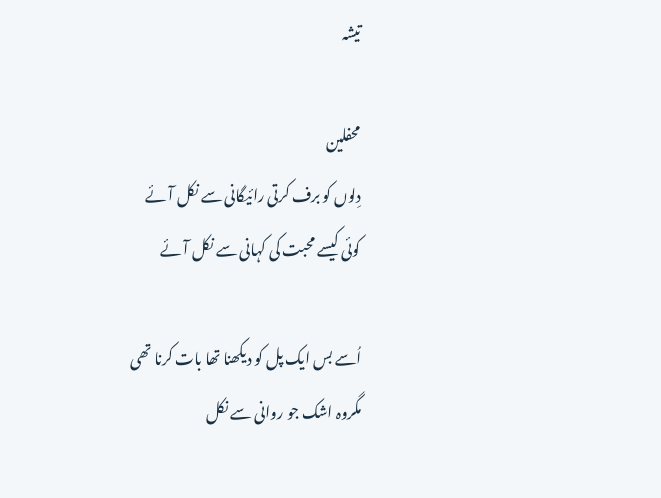تیشہ

محفلین
دِلوں کو برف کرتی رائیگانی سے نکل آئے
کوئی کیسے محبت کی کہانی سے نکل آئے

اُسے بس ایک پل کو دیکھنا تھا بات کرنا تھی
مگروہ اشک جو روانی سے نکل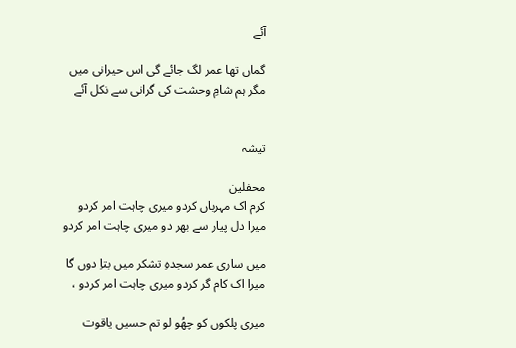آئے

گماں تھا عمر لگ جائے گی اس حیرانی میں
مگر ہم شامِ وحشت کی گرانی سے نکل آئے


تیشہ

محفلین
کرم اک مہرباں کردو میری چاہت امر کردو
میرا دل پیار سے بھر دو میری چاہت امر کردو

میں ساری عمر سجدہِ تشکر میں بتاِ دوں گا
میرا اک کام گر کردو میری چاہت امر کردو ،

میری پلکوں کو چھُو لو تم حسیں یاقوت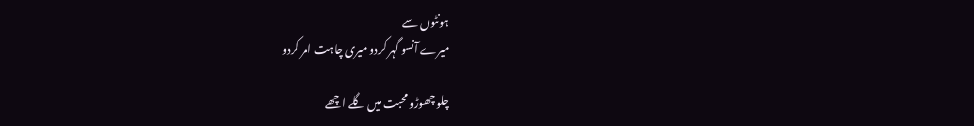ہونٹوں سے
میرے آنسو گہر کردو میری چاہت امر کردو

چلو چھوڑو محبت میں گلے اچھے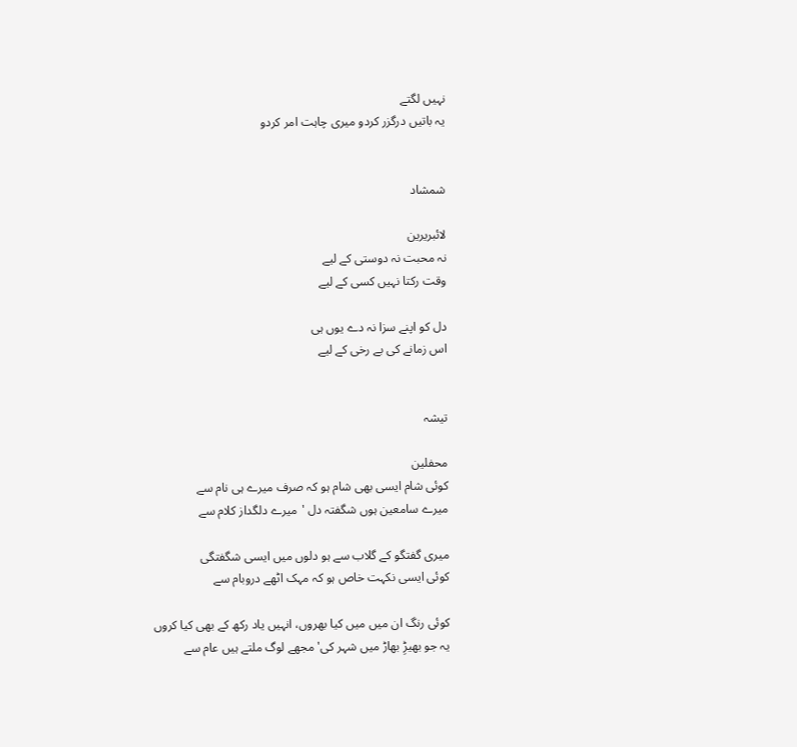نہیں لگتے
یہ باتیں درگزر کردو میری چاہت امر کردو


شمشاد

لائبریرین
نہ محبت نہ دوستی کے لیے
وقت رکتا نہیں کسی کے لیے

دل کو اپنے سزا نہ دے یوں ہی
اس زمانے کی بے رخی کے لیے


تیشہ

محفلین
کوئی شام ایسی بھی شام ہو کہ صرف میرے ہی نام سے
میرے سامعین ہوں شگفتہ دل 'میرے دلگداز کلام سے

میری گفتگو کے گلاب سے ہو دلوں میں ایسی شگفتگی
کوئی ایسی نکہت خاص ہو کہ مہک اٹھے دروبام سے

کوئی رنگ ان میں میں کیا بھروں، انہیں یاد رکھ کے بھی کیا کروں
یہ جو بھیڑِ بھاڑ میں شہر کی' مجھے لوگ ملتے ہیں عام سے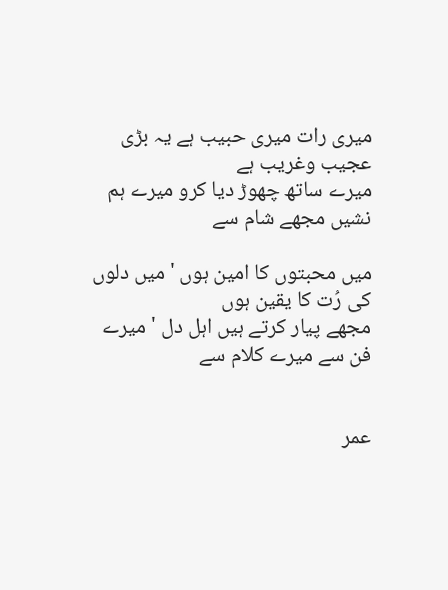میری رات میری حبیب ہے یہ بڑی عجیب وغریب ہے
میرے ساتھ چھوڑ دیا کرو میرے ہم نشیں مجھے شام سے

میں محبتوں کا امین ہوں ' میں دلوں کی رُت کا یقین ہوں
مجھے پیار کرتے ہیں اہل دل ' میرے فن سے میرے کلام سے


عمر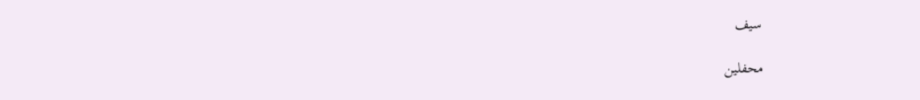سیف

محفلین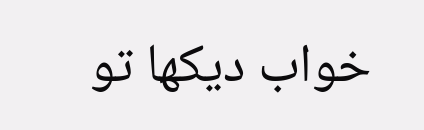خواب دیکھا تو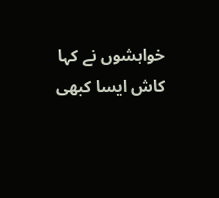خواہشوں نے کہا
کاش ایسا کبھی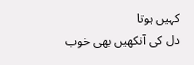کہیں ہوتا
دل کی آنکھیں‌ بھی خوب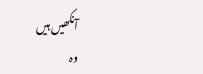آنکھیں ہیں
وہ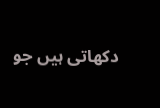دکھاتی ہیں جو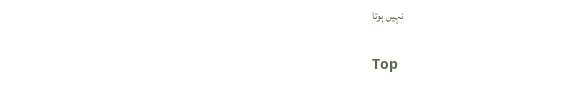نہیں ہوتا

Top